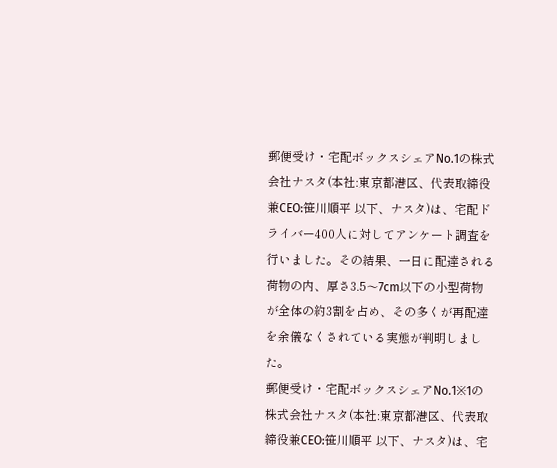郵便受け・宅配ボックスシェアNo.1の株式会社ナスタ(本社:東京都港区、代表取締役兼CEO:笹川順平 以下、ナスタ)は、宅配ドライバー400人に対してアンケート調査を行いました。その結果、一日に配達される荷物の内、厚さ3.5〜7cm以下の小型荷物が全体の約3割を占め、その多くが再配達を余儀なくされている実態が判明しました。
郵便受け・宅配ボックスシェアNo.1※1の株式会社ナスタ(本社:東京都港区、代表取締役兼CEO:笹川順平 以下、ナスタ)は、宅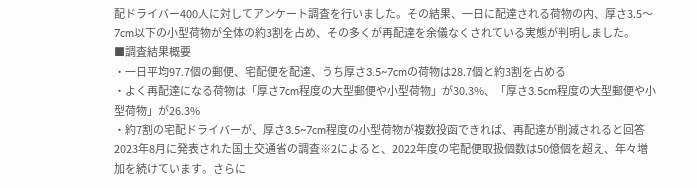配ドライバー400人に対してアンケート調査を行いました。その結果、一日に配達される荷物の内、厚さ3.5〜7cm以下の小型荷物が全体の約3割を占め、その多くが再配達を余儀なくされている実態が判明しました。
■調査結果概要
・一日平均97.7個の郵便、宅配便を配達、うち厚さ3.5~7cmの荷物は28.7個と約3割を占める
・よく再配達になる荷物は「厚さ7cm程度の大型郵便や小型荷物」が30.3%、「厚さ3.5cm程度の大型郵便や小型荷物」が26.3%
・約7割の宅配ドライバーが、厚さ3.5~7cm程度の小型荷物が複数投函できれば、再配達が削減されると回答
2023年8月に発表された国土交通省の調査※2によると、2022年度の宅配便取扱個数は50億個を超え、年々増加を続けています。さらに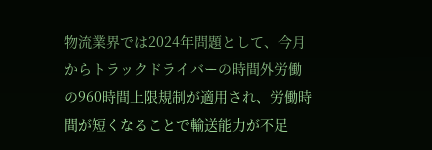物流業界では2024年問題として、今月からトラックドライバーの時間外労働の960時間上限規制が適用され、労働時間が短くなることで輸送能力が不足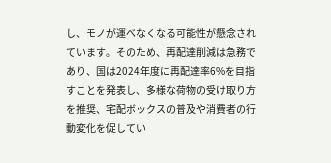し、モノが運べなくなる可能性が懸念されています。そのため、再配達削減は急務であり、国は2024年度に再配達率6%を目指すことを発表し、多様な荷物の受け取り方を推奨、宅配ボックスの普及や消費者の行動変化を促してい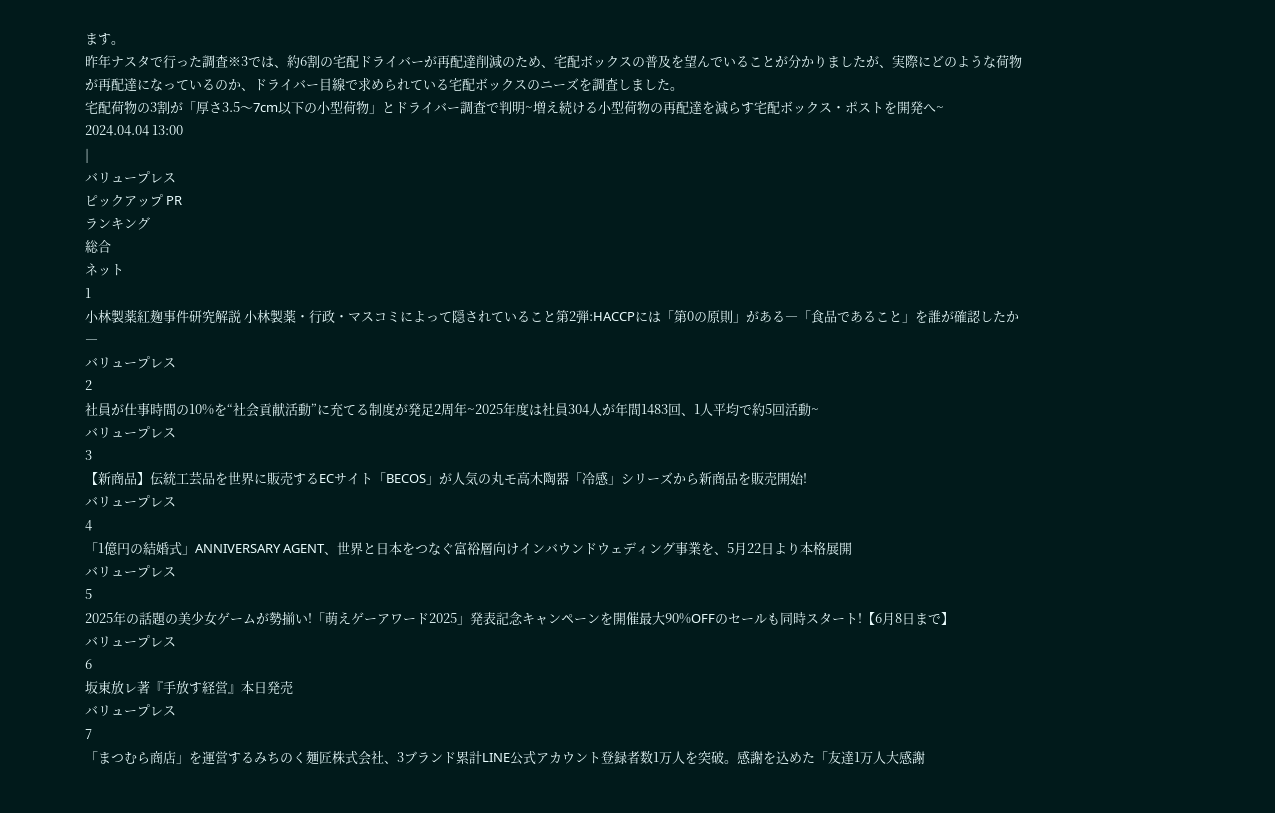ます。
昨年ナスタで行った調査※3では、約6割の宅配ドライバーが再配達削減のため、宅配ボックスの普及を望んでいることが分かりましたが、実際にどのような荷物が再配達になっているのか、ドライバー目線で求められている宅配ボックスのニーズを調査しました。
宅配荷物の3割が「厚さ3.5〜7cm以下の小型荷物」とドライバー調査で判明~増え続ける小型荷物の再配達を減らす宅配ボックス・ポストを開発へ~
2024.04.04 13:00
|
バリュープレス
ピックアップ PR
ランキング
総合
ネット
1
小林製薬紅麹事件研究解説 小林製薬・行政・マスコミによって隠されていること第2弾:HACCPには「第0の原則」がある―「食品であること」を誰が確認したか―
バリュープレス
2
社員が仕事時間の10%を“社会貢献活動”に充てる制度が発足2周年~2025年度は社員304人が年間1483回、1人平均で約5回活動~
バリュープレス
3
【新商品】伝統工芸品を世界に販売するECサイト「BECOS」が人気の丸モ高木陶器「冷感」シリーズから新商品を販売開始!
バリュープレス
4
「1億円の結婚式」ANNIVERSARY AGENT、世界と日本をつなぐ富裕層向けインバウンドウェディング事業を、5月22日より本格展開
バリュープレス
5
2025年の話題の美少女ゲームが勢揃い!「萌えゲーアワード2025」発表記念キャンペーンを開催最大90%OFFのセールも同時スタート!【6月8日まで】
バリュープレス
6
坂東放レ著『手放す経営』本日発売
バリュープレス
7
「まつむら商店」を運営するみちのく麺匠株式会社、3ブランド累計LINE公式アカウント登録者数1万人を突破。感謝を込めた「友達1万人大感謝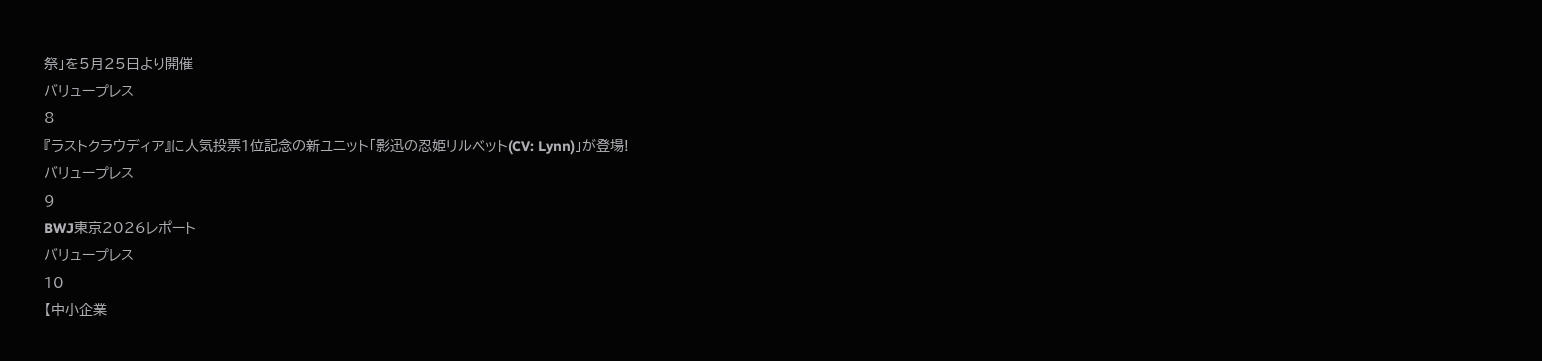祭」を5月25日より開催
バリュープレス
8
『ラストクラウディア』に人気投票1位記念の新ユニット「影迅の忍姫リルベット(CV: Lynn)」が登場!
バリュープレス
9
BWJ東京2026レポート
バリュープレス
10
【中小企業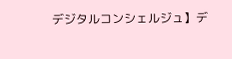デジタルコンシェルジュ】デ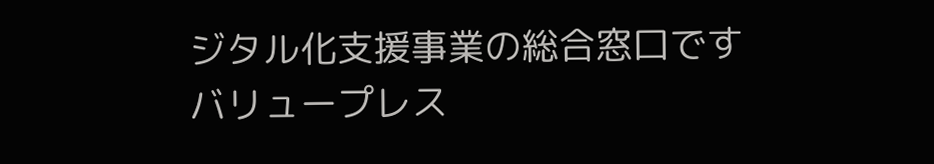ジタル化支援事業の総合窓口です
バリュープレス